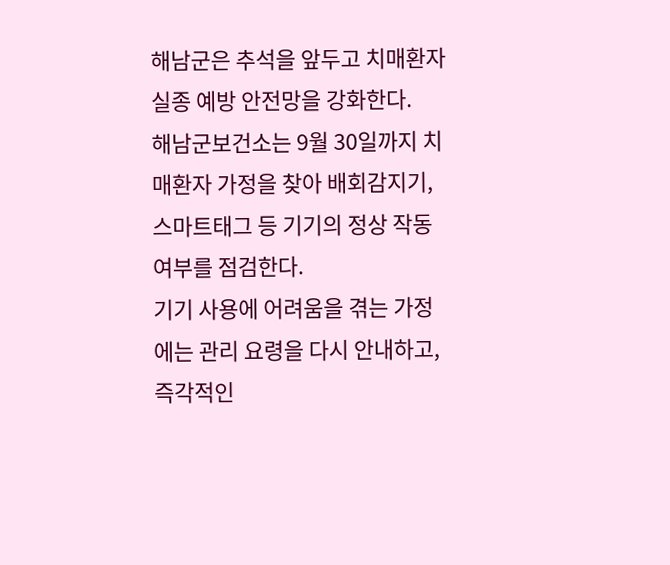해남군은 추석을 앞두고 치매환자 실종 예방 안전망을 강화한다.
해남군보건소는 9월 30일까지 치매환자 가정을 찾아 배회감지기, 스마트태그 등 기기의 정상 작동 여부를 점검한다.
기기 사용에 어려움을 겪는 가정에는 관리 요령을 다시 안내하고, 즉각적인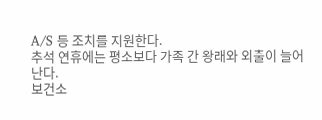A/S 등 조치를 지원한다.
추석 연휴에는 평소보다 가족 간 왕래와 외출이 늘어난다.
보건소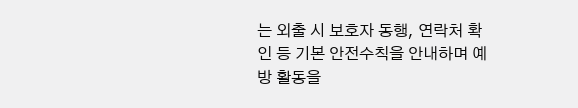는 외출 시 보호자 동행, 연락처 확인 등 기본 안전수칙을 안내하며 예방 활동을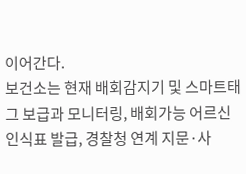이어간다.
보건소는 현재 배회감지기 및 스마트태그 보급과 모니터링, 배회가능 어르신 인식표 발급, 경찰청 연계 지문·사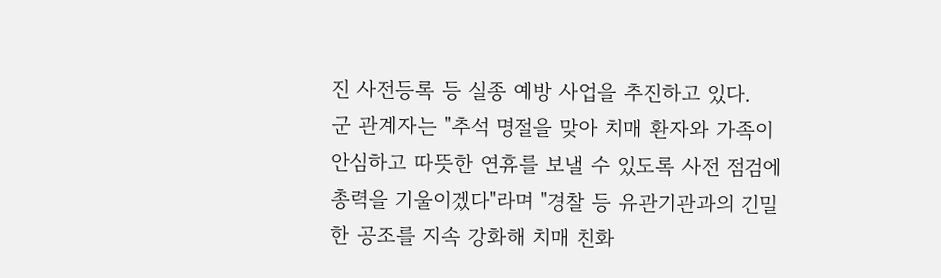진 사전등록 등 실종 예방 사업을 추진하고 있다.
군 관계자는 "추석 명절을 맞아 치매 환자와 가족이 안심하고 따뜻한 연휴를 보낼 수 있도록 사전 점검에 총력을 기울이겠다"라며 "경찰 등 유관기관과의 긴밀한 공조를 지속 강화해 치매 친화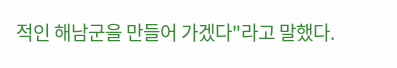적인 해남군을 만들어 가겠다"라고 말했다.